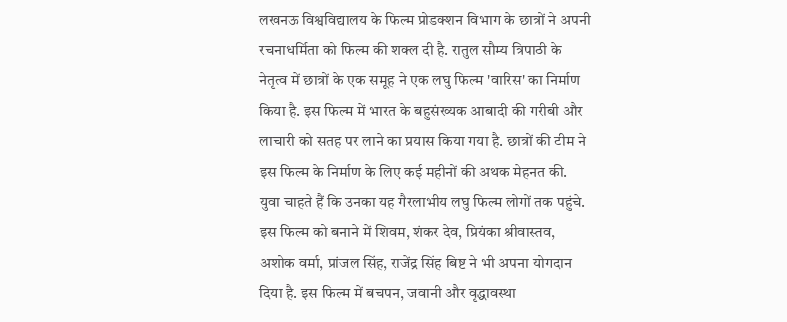लखनऊ विश्वविद्यालय के फिल्म प्रोडक्शन विभाग के छात्रों ने अपनी रचनाधर्मिता को फिल्म की शक्ल दी है. रातुल सौम्य त्रिपाठी के नेतृत्व में छात्रों के एक समूह ने एक लघु फिल्म 'वारिस' का निर्माण किया है. इस फिल्म में भारत के बहुसंख्यक आबादी की गरीबी और लाचारी को सतह पर लाने का प्रयास किया गया है. छात्रों की टीम ने इस फिल्म के निर्माण के लिए कई महीनों की अथक मेहनत की.
युवा चाहते हैं कि उनका यह गैरलाभीय लघु फिल्म लोगों तक पहुंचे. इस फिल्म को बनाने में शिवम, शंकर देव, प्रियंका श्रीवास्तव, अशोक वर्मा, प्रांजल सिंह, राजेंद्र सिंह बिष्ट ने भी अपना योगदान दिया है. इस फिल्म में बचपन, जवानी और वृद्धावस्था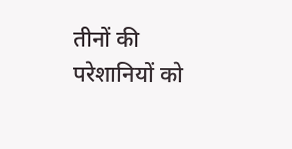तीनों की परेशानियों को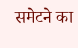समेटने का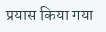प्रयास किया गया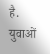है. युवाओं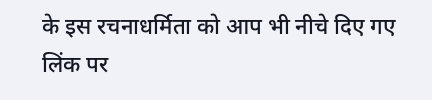के इस रचनाधर्मिता को आप भी नीचे दिए गए लिंक पर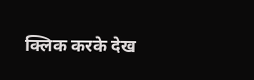क्लिक करके देख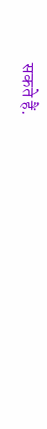सकते हैं.